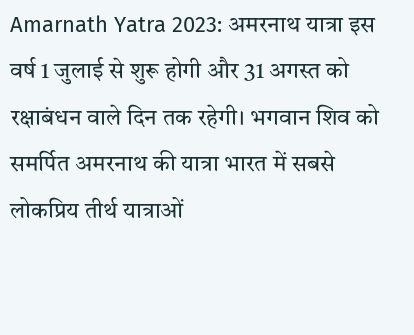Amarnath Yatra 2023: अमरनाथ यात्रा इस वर्ष 1 जुलाई से शुरू होगी और 31 अगस्त को रक्षाबंधन वाले दिन तक रहेगी। भगवान शिव को समर्पित अमरनाथ की यात्रा भारत में सबसे लोकप्रिय तीर्थ यात्राओं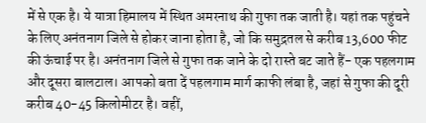में से एक है। ये यात्रा हिमालय में स्थित अमरनाथ की गुफा तक जाती है। यहां तक पहुंचने के लिए अनंतनाग जिले से होकर जाना होता है, जो कि समुद्रतल से करीब 13,600 फीट की ऊंचाई पर है। अनंतनाग जिले से गुफा तक जाने के दो रास्ते बट जाते हैं- एक पहलगाम और दूसरा बालटाल। आपको बता दें पहलगाम मार्ग काफी लंबा है, जहां से गुफा की दूरी करीब 40-45 किलोमीटर है। वहीं,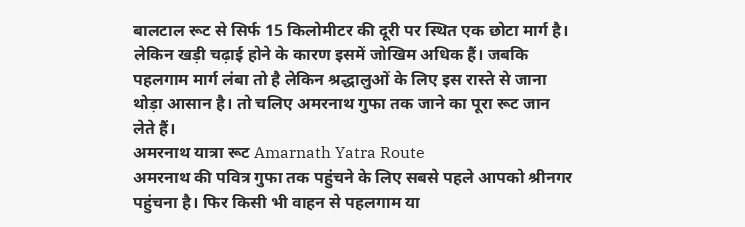बालटाल रूट से सिर्फ 15 किलोमीटर की दूरी पर स्थित एक छोटा मार्ग है। लेकिन खड़ी चढ़ाई होने के कारण इसमें जोखिम अधिक हैं। जबकि पहलगाम मार्ग लंबा तो है लेकिन श्रद्धालुओं के लिए इस रास्ते से जाना थोड़ा आसान है। तो चलिए अमरनाथ गुफा तक जाने का पूरा रूट जान लेते हैं।
अमरनाथ यात्रा रूट Amarnath Yatra Route
अमरनाथ की पवित्र गुफा तक पहुंचने के लिए सबसे पहले आपको श्रीनगर पहुंचना है। फिर किसी भी वाहन से पहलगाम या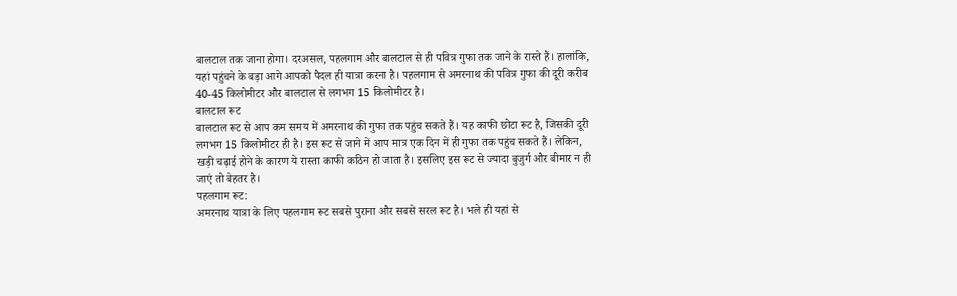बालटाल तक जाना होगा। दरअसल, पहलगाम और बालटाल से ही पवित्र गुफा तक जाने के रास्ते हैं। हालांकि, यहां पहुंचने के बड़ा आगे आपको पैदल ही यात्रा करना है। पहलगाम से अमरनाथ की पवित्र गुफा की दूरी करीब 40-45 किलोमीटर और बालटाल से लगभग 15 किलोमीटर है।
बालटाल रूट
बालटाल रूट से आप कम समय में अमरनाथ की गुफा तक पहुंच सकते हैं। यह काफी छोटा रूट है, जिसकी दूरी लगभग 15 किलोमीटर ही है। इस रूट से जाने में आप मात्र एक दिन में ही गुफा तक पहुंच सकते हैं। लेकिन, खड़ी चढ़ाई होने के कारण ये रास्ता काफी कठिन हो जाता है। इसलिए इस रूट से ज्यादा बुजुर्ग और बीमार न ही जाएं तो बेहतर है।
पहलगाम रूट:
अमरनाथ यात्रा के लिए पहलगाम रूट सबसे पुराना और सबसे सरल रूट है। भले ही यहां से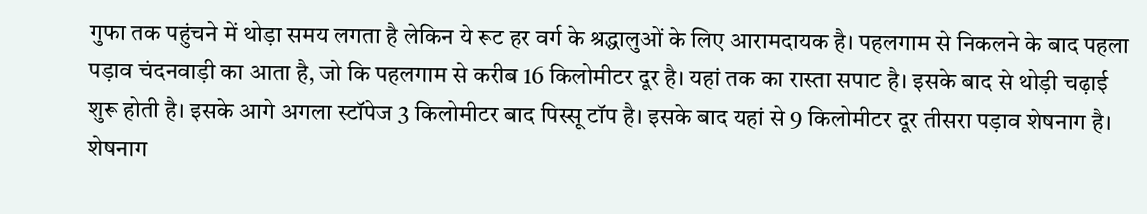गुफा तक पहुंचने में थोड़ा समय लगता है लेकिन ये रूट हर वर्ग के श्रद्धालुओं के लिए आरामदायक है। पहलगाम से निकलने के बाद पहला पड़ाव चंदनवाड़ी का आता है, जो कि पहलगाम से करीब 16 किलोमीटर दूर है। यहां तक का रास्ता सपाट है। इसके बाद से थोड़ी चढ़ाई शुरू होती है। इसके आगे अगला स्टॉपेज 3 किलोमीटर बाद पिस्सू टॉप है। इसके बाद यहां से 9 किलोमीटर दूर तीसरा पड़ाव शेषनाग है। शेषनाग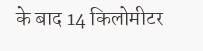के बाद 14 किलोमीटर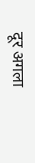दूर अगला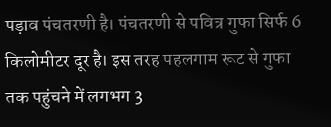पड़ाव पंचतरणी है। पंचतरणी से पवित्र गुफा सिर्फ 6 किलोमीटर दूर है। इस तरह पहलगाम रूट से गुफा तक पहुंचने में लगभग 3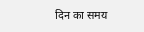दिन का समय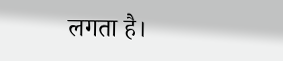लगता है।